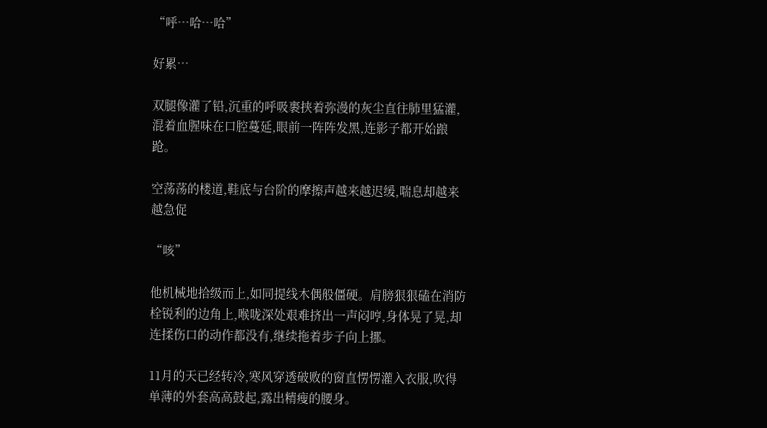“呼…哈…哈”

好累…

双腿像灌了铅,沉重的呼吸裹挟着弥漫的灰尘直往肺里猛灌,混着血腥味在口腔蔓延,眼前一阵阵发黑,连影子都开始踉跄。

空荡荡的楼道,鞋底与台阶的摩擦声越来越迟缓,喘息却越来越急促

“咳”

他机械地拾级而上,如同提线木偶般僵硬。肩膀狠狠磕在消防栓锐利的边角上,喉咙深处艰难挤出一声闷哼,身体晃了晃,却连揉伤口的动作都没有,继续拖着步子向上挪。

11月的天已经转冷,寒风穿透破败的窗直愣愣灌入衣服,吹得单薄的外套高高鼓起,露出精瘦的腰身。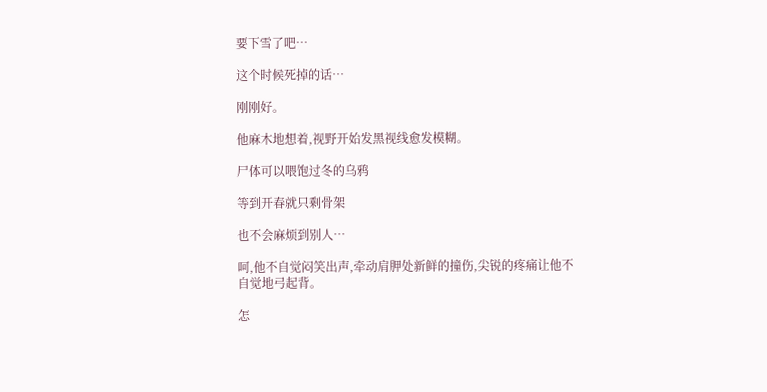要下雪了吧…

这个时候死掉的话…

刚刚好。

他麻木地想着,视野开始发黑视线愈发模糊。

尸体可以喂饱过冬的乌鸦

等到开春就只剩骨架

也不会麻烦到别人…

呵,他不自觉闷笑出声,牵动肩胛处新鲜的撞伤,尖锐的疼痛让他不自觉地弓起背。

怎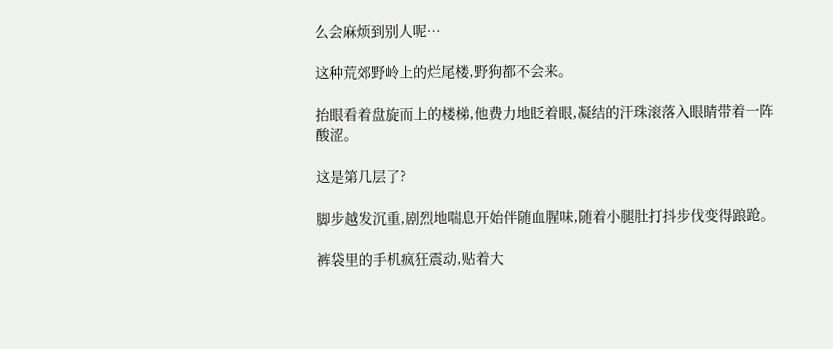么会麻烦到别人呢…

这种荒郊野岭上的烂尾楼,野狗都不会来。

抬眼看着盘旋而上的楼梯,他费力地眨着眼,凝结的汗珠滚落入眼睛带着一阵酸涩。

这是第几层了?

脚步越发沉重,剧烈地喘息开始伴随血腥味,随着小腿肚打抖步伐变得踉跄。

裤袋里的手机疯狂震动,贴着大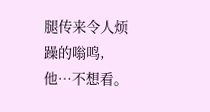腿传来令人烦躁的嗡鸣,他…不想看。